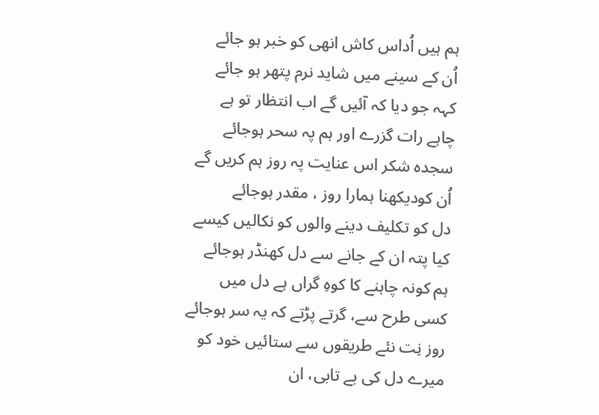ہم ہیں اُداس کاش انھی کو خبر ہو جائے
اُن کے سینے میں شاید نرم پتھر ہو جائے
کہہ جو دیا کہ آئیں گے اب انتظار تو ہے
چاہے رات گزرے اور ہم پہ سحر ہوجائے
سجدہ شکر اس عنایت پہ روز ہم کریں گے
اُن کودیکھنا ہمارا روز ، مقدر ہوجائے
دل کو تکلیف دینے والوں کو نکالیں کیسے
کیا پتہ ان کے جانے سے دل کھنڈر ہوجائے
ہم کونہ چاہنے کا کوہِ گراں ہے دل میں
کسی طرح سے، گرتے پڑتے کہ یہ سر ہوجائے
روز نِت نئے طریقوں سے ستائیں خود کو
میرے دل کی بے تابی، ان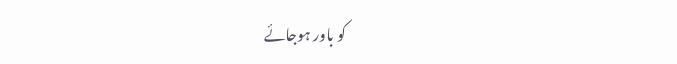کو باور ہوجائے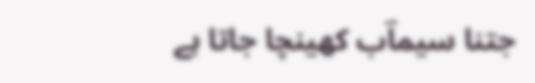جتنا سیماؔب کھینچا جاتا ہے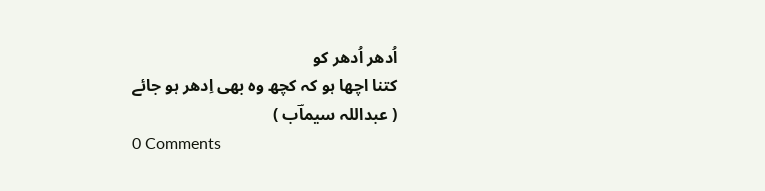اُدھر اُدھر کو
کتنا اچھا ہو کہ کچھ وہ بھی اِدھر ہو جائے
( عبداللہ سیماؔب )
0 Comments